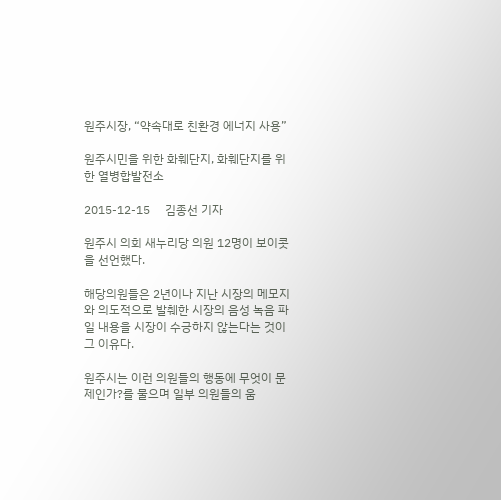원주시장, “약속대로 친환경 에너지 사용”

원주시민을 위한 화훼단지, 화훼단지를 위한 열병합발전소

2015-12-15     김종선 기자

원주시 의회 새누리당 의원 12명이 보이콧을 선언했다.

해당의원들은 2년이나 지난 시장의 메모지와 의도적으로 발췌한 시장의 음성 녹음 파일 내용을 시장이 수긍하지 않는다는 것이 그 이유다.

원주시는 이런 의원들의 행동에 무엇이 문제인가?를 물으며 일부 의원들의 움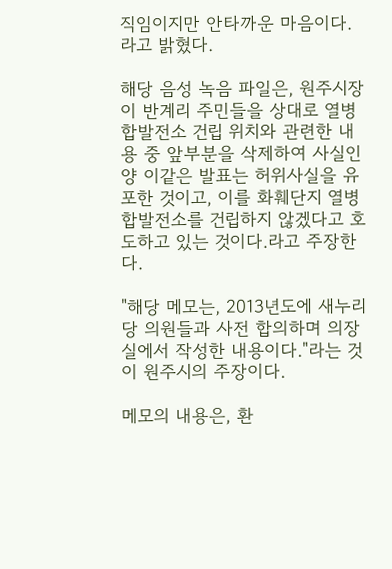직임이지만 안타까운 마음이다.라고 밝혔다.

해당 음성 녹음 파일은, 원주시장이 반계리 주민들을 상대로 열병합발전소 건립 위치와 관련한 내용 중 앞부분을 삭제하여 사실인양 이같은 발표는 허위사실을 유포한 것이고, 이를 화훼단지 열병합발전소를 건립하지 않겠다고 호도하고 있는 것이다.라고 주장한다.

"해당 메모는, 2013년도에 새누리당 의원들과 사전 합의하며 의장실에서 작성한 내용이다."라는 것이 원주시의 주장이다.

메모의 내용은, 환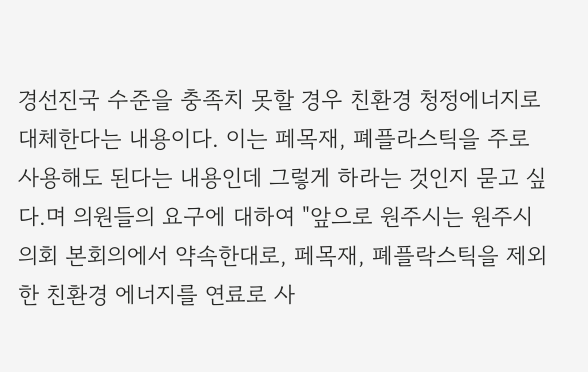경선진국 수준을 충족치 못할 경우 친환경 청정에너지로 대체한다는 내용이다. 이는 페목재, 폐플라스틱을 주로 사용해도 된다는 내용인데 그렇게 하라는 것인지 묻고 싶다.며 의원들의 요구에 대하여 "앞으로 원주시는 원주시 의회 본회의에서 약속한대로, 페목재, 폐플락스틱을 제외한 친환경 에너지를 연료로 사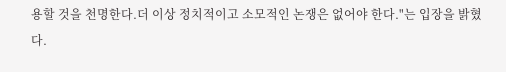용할 것을 천명한다.더 이상 정치적이고 소모적인 논쟁은 없어야 한다."는 입장을 밝혔다.